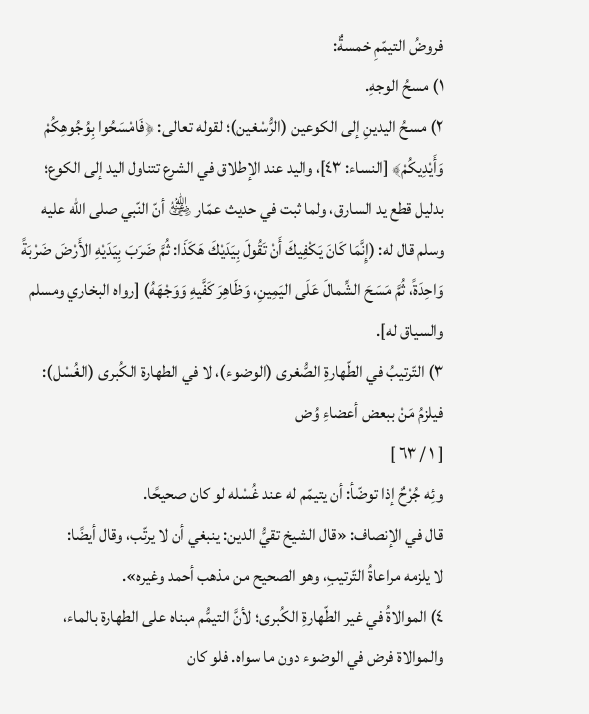فروضُ التيمّمِ خمسةٌ:
١) مسحُ الوجهِ.
٢) مسحُ اليدينِ إلى الكوعين (الرُّسْغين)؛ لقوله تعالى: ﴿فَامْسَحُوا بِوُجُوهِكُمْ وَأَيْدِيكُمْ﴾ [النساء: ٤٣]، واليد عند الإطلاق في الشرع تتناول اليد إلى الكوع؛ بدليل قطع يد السارق، ولما ثبت في حديث عمّار ﵁ أنّ النّبي صلى الله عليه وسلم قال له: (إِنَّمَا كَانَ يَكْفِيكَ أَنْ تَقُولَ بِيَدَيْكَ هَكَذَا: ثُمَّ ضَرَبَ بِيَدَيْهِ الأَرْضَ ضَرْبَةً وَاحِدَةً، ثُمَّ مَسَحَ الشِّمالَ عَلَى اليَمِينِ، وَظَاهِرَ كَفَّيهِ وَوَجْهَهُ) [رواه البخاري ومسلم والسياق له].
٣) التّرتيبُ في الطّهارةِ الصُّغرى (الوضوء)، لا في الطهارة الكُبرى (الغُسْل): فيلزمُ مَنْ ببعض أعضاءِ وُض
[ ١ / ٦٣ ]
وئِه جُرْحٌ إذا توضّأ: أن يتيمّم له عند غُسْله لو كان صحيحًا.
قال في الإنصاف: «قال الشيخ تقيُّ الدين: ينبغي أن لا يرتّب، وقال أيضًا:
لا يلزمه مراعاةُ التّرتيبِ، وهو الصحيح من مذهب أحمد وغيره».
٤) الموالاةُ في غير الطّهارةِ الكُبرى؛ لأنَّ التيمُّم مبناه على الطهارة بالماء، والموالاة فرض في الوضوء دون ما سواه. فلو كان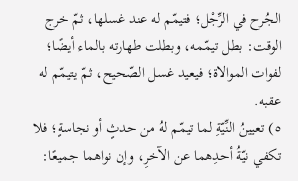الجُرح في الرِّجْل؛ فتيمّم له عند غسلها، ثمّ خرج الوقت: بطل تيمّمه، وبطلت طهارته بالماء أيضًا؛ لفوات الموالاة؛ فيعيد غسل الصّحيح، ثمّ يتيمّم له عقبه.
٥) تعيينُ النِّيّةِ لما تيمّم لهُ من حدثٍ أو نجاسةٍ؛ فلا تكفي نيّةُ أحدِهما عن الآخرِ، وإن نواهما جميعًا: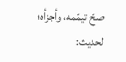صحّ تيمّمه، وأجزأه؛ لحديث: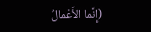(إِنَّما الأَعْمالُ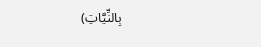بِالنِّيَّاتِ)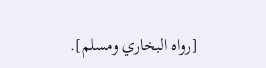[رواه البخاري ومسلم].